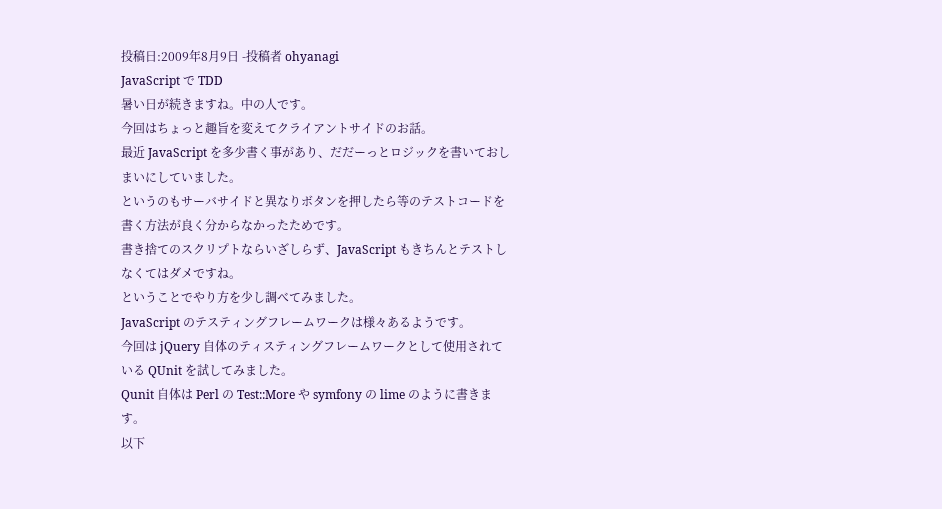投稿日:2009年8月9日 -投稿者 ohyanagi
JavaScript で TDD
暑い日が続きますね。中の人です。
今回はちょっと趣旨を変えてクライアントサイドのお話。
最近 JavaScript を多少書く事があり、だだーっとロジックを書いておしまいにしていました。
というのもサーバサイドと異なりボタンを押したら等のテストコードを書く方法が良く分からなかったためです。
書き捨てのスクリプトならいざしらず、JavaScript もきちんとテストしなくてはダメですね。
ということでやり方を少し調べてみました。
JavaScript のテスティングフレームワークは様々あるようです。
今回は jQuery 自体のティスティングフレームワークとして使用されている QUnit を試してみました。
Qunit 自体は Perl の Test::More や symfony の lime のように書きます。
以下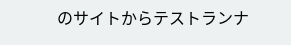のサイトからテストランナ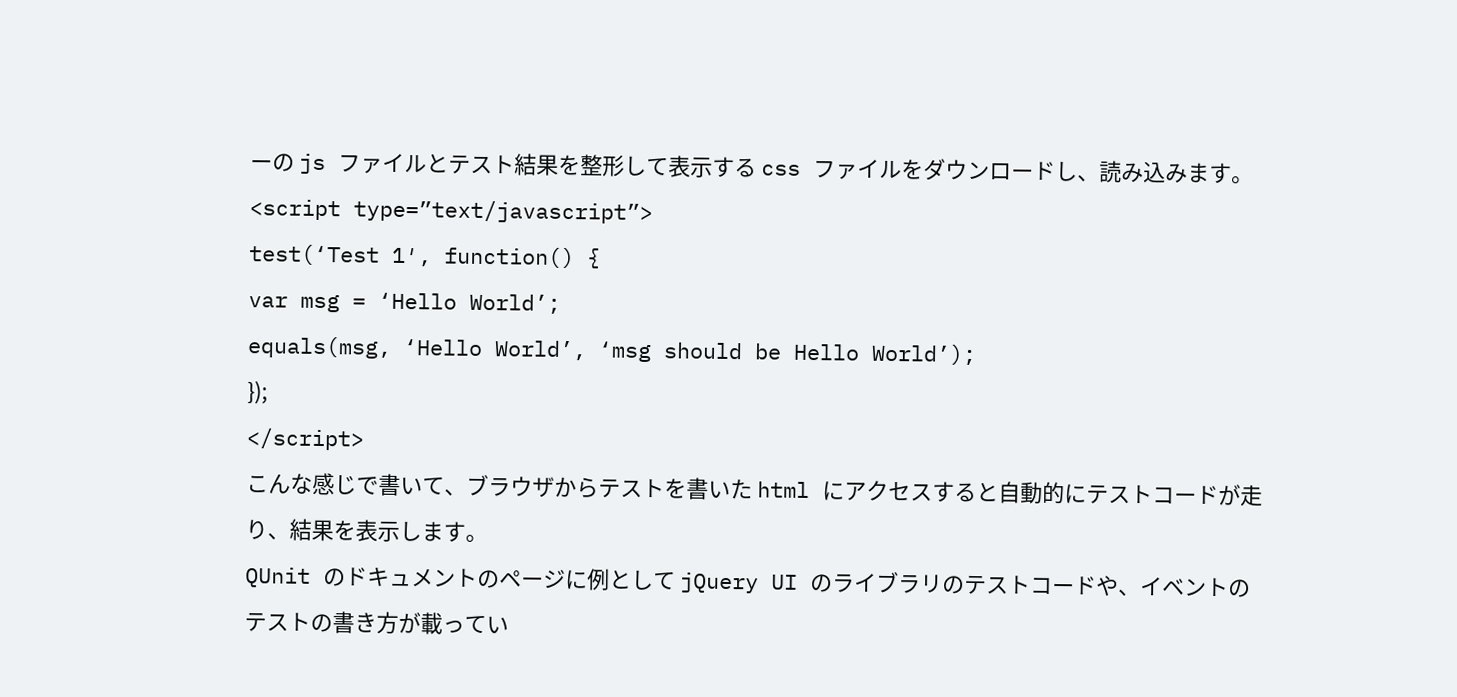ーの js ファイルとテスト結果を整形して表示する css ファイルをダウンロードし、読み込みます。
<script type=”text/javascript”>
test(‘Test 1′, function() {
var msg = ‘Hello World’;
equals(msg, ‘Hello World’, ‘msg should be Hello World’);
});
</script>
こんな感じで書いて、ブラウザからテストを書いた html にアクセスすると自動的にテストコードが走り、結果を表示します。
QUnit のドキュメントのページに例として jQuery UI のライブラリのテストコードや、イベントのテストの書き方が載ってい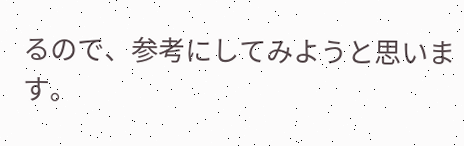るので、参考にしてみようと思います。